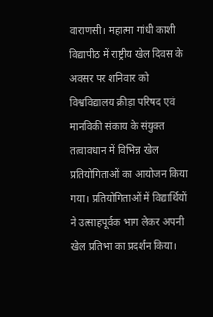वाराणसी। महात्मा गांधी काशी विद्यापीठ में राष्ट्रीय खेल दिवस के अवसर पर शनिवार को विश्वविद्यालय क्रीड़ा परिषद एवं मानविकी संकाय के संयुक्त तत्वावधान में विभिन्न खेल प्रतियोगिताओं का आयोजन किया गया। प्रतियोगिताओं में विद्यार्थियों ने उत्साहपूर्वक भाग लेकर अपनी खेल प्रतिभा का प्रदर्शन किया।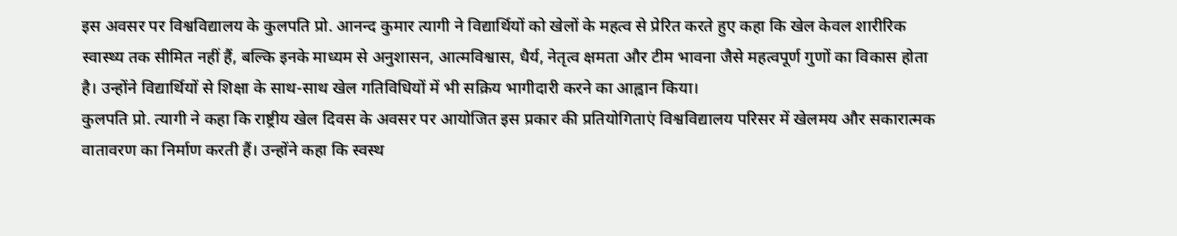इस अवसर पर विश्वविद्यालय के कुलपति प्रो. आनन्द कुमार त्यागी ने विद्यार्थियों को खेलों के महत्व से प्रेरित करते हुए कहा कि खेल केवल शारीरिक स्वास्थ्य तक सीमित नहीं हैं, बल्कि इनके माध्यम से अनुशासन, आत्मविश्वास, धैर्य, नेतृत्व क्षमता और टीम भावना जैसे महत्वपूर्ण गुणों का विकास होता है। उन्होंने विद्यार्थियों से शिक्षा के साथ-साथ खेल गतिविधियों में भी सक्रिय भागीदारी करने का आह्वान किया।
कुलपति प्रो. त्यागी ने कहा कि राष्ट्रीय खेल दिवस के अवसर पर आयोजित इस प्रकार की प्रतियोगिताएं विश्वविद्यालय परिसर में खेलमय और सकारात्मक वातावरण का निर्माण करती हैं। उन्होंने कहा कि स्वस्थ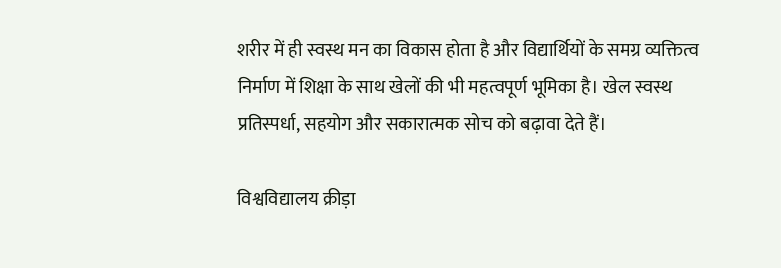शरीर में ही स्वस्थ मन का विकास होता है और विद्यार्थियों के समग्र व्यक्तित्व निर्माण में शिक्षा के साथ खेलों की भी महत्वपूर्ण भूमिका है। खेल स्वस्थ प्रतिस्पर्धा, सहयोग और सकारात्मक सोच को बढ़ावा देते हैं।

विश्वविद्यालय क्रीड़ा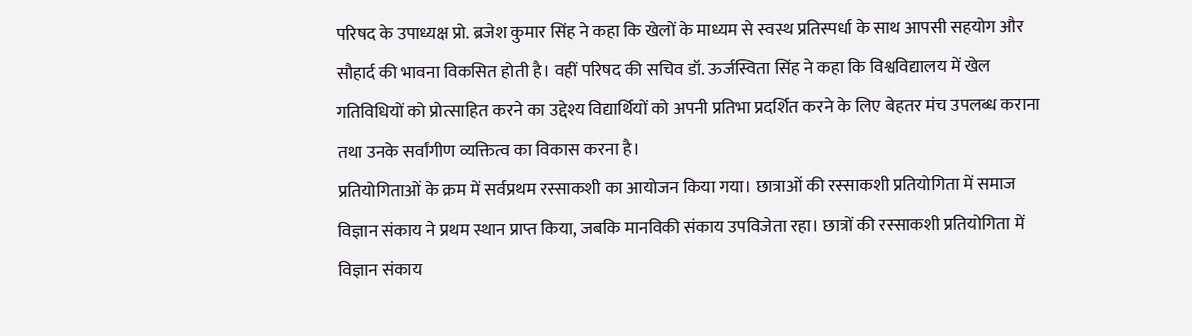परिषद के उपाध्यक्ष प्रो. ब्रजेश कुमार सिंह ने कहा कि खेलों के माध्यम से स्वस्थ प्रतिस्पर्धा के साथ आपसी सहयोग और सौहार्द की भावना विकसित होती है। वहीं परिषद की सचिव डॉ. ऊर्जस्विता सिंह ने कहा कि विश्वविद्यालय में खेल गतिविधियों को प्रोत्साहित करने का उद्देश्य विद्यार्थियों को अपनी प्रतिभा प्रदर्शित करने के लिए बेहतर मंच उपलब्ध कराना तथा उनके सर्वांगीण व्यक्तित्व का विकास करना है।
प्रतियोगिताओं के क्रम में सर्वप्रथम रस्साकशी का आयोजन किया गया। छात्राओं की रस्साकशी प्रतियोगिता में समाज विज्ञान संकाय ने प्रथम स्थान प्राप्त किया, जबकि मानविकी संकाय उपविजेता रहा। छात्रों की रस्साकशी प्रतियोगिता में विज्ञान संकाय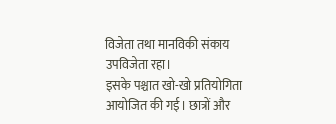विजेता तथा मानविकी संकाय उपविजेता रहा।
इसके पश्चात खो-खो प्रतियोगिता आयोजित की गई। छात्रों और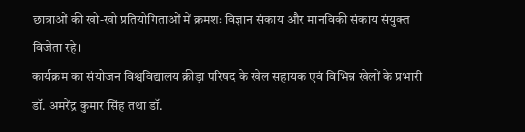छात्राओं की खो-खो प्रतियोगिताओं में क्रमशः विज्ञान संकाय और मानविकी संकाय संयुक्त विजेता रहे।
कार्यक्रम का संयोजन विश्वविद्यालय क्रीड़ा परिषद के खेल सहायक एवं विभिन्न खेलों के प्रभारी डॉ. अमरेंद्र कुमार सिंह तथा डॉ.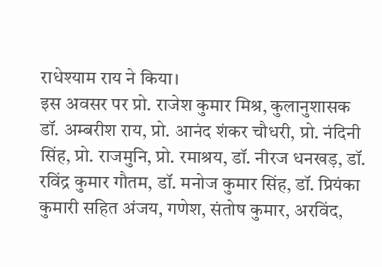राधेश्याम राय ने किया।
इस अवसर पर प्रो. राजेश कुमार मिश्र, कुलानुशासक डॉ. अम्बरीश राय, प्रो. आनंद शंकर चौधरी, प्रो. नंदिनी सिंह, प्रो. राजमुनि, प्रो. रमाश्रय, डॉ. नीरज धनखड़, डॉ. रविंद्र कुमार गौतम, डॉ. मनोज कुमार सिंह, डॉ. प्रियंका कुमारी सहित अंजय, गणेश, संतोष कुमार, अरविंद,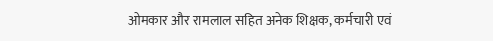ओमकार और रामलाल सहित अनेक शिक्षक, कर्मचारी एवं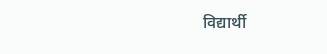विद्यार्थी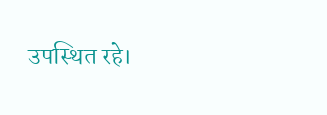उपस्थित रहे।